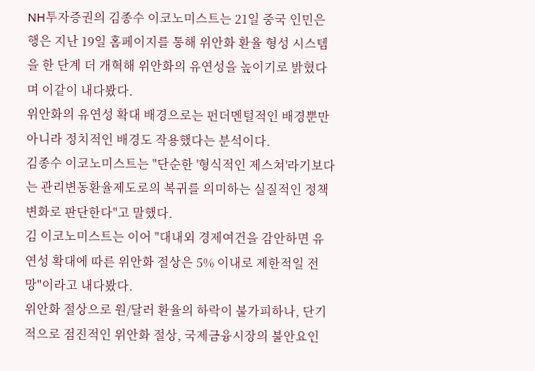NH투자증권의 김종수 이코노미스트는 21일 중국 인민은행은 지난 19일 홈페이지를 통해 위안화 환율 형성 시스템을 한 단계 더 개혁해 위안화의 유연성을 높이기로 밝혔다며 이같이 내다봤다.
위안화의 유연성 확대 배경으로는 펀더멘털적인 배경뿐만 아니라 정치적인 배경도 작용했다는 분석이다.
김종수 이코노미스트는 "단순한 '형식적인 제스쳐'라기보다는 관리변동환율제도로의 복귀를 의미하는 실질적인 정책변화로 판단한다"고 말했다.
김 이코노미스트는 이어 "대내외 경제여건을 감안하면 유연성 확대에 따른 위안화 절상은 5% 이내로 제한적일 전망"이라고 내다봤다.
위안화 절상으로 원/달러 환율의 하락이 불가피하나, 단기적으로 점진적인 위안화 절상, 국제금융시장의 불안요인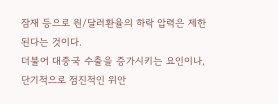잠재 등으로 원/달러환율의 하락 압력은 제한된다는 것이다.
더불어 대중국 수출을 증가시키는 요인이나, 단기적으로 점진적인 위안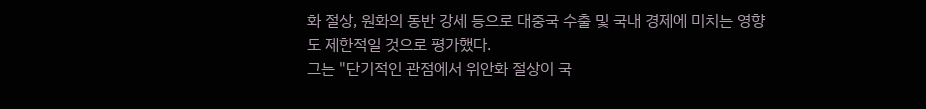화 절상, 원화의 동반 강세 등으로 대중국 수출 및 국내 경제에 미치는 영향도 제한적일 것으로 평가했다.
그는 "단기적인 관점에서 위안화 절상이 국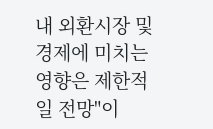내 외환시장 및 경제에 미치는 영향은 제한적일 전망"이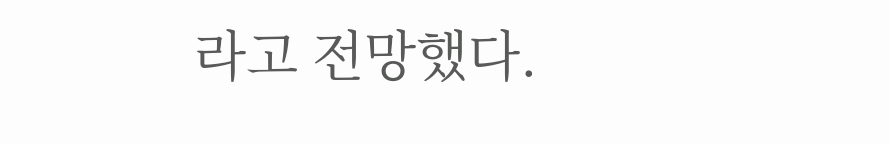라고 전망했다.